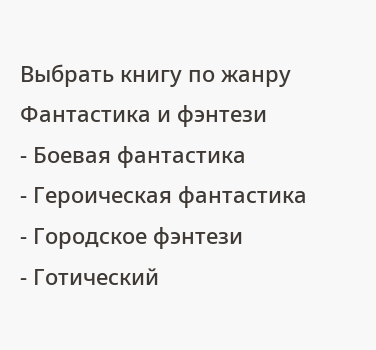Выбрать книгу по жанру
Фантастика и фэнтези
- Боевая фантастика
- Героическая фантастика
- Городское фэнтези
- Готический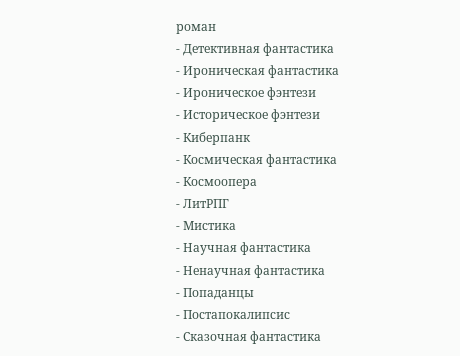роман
- Детективная фантастика
- Ироническая фантастика
- Ироническое фэнтези
- Историческое фэнтези
- Киберпанк
- Космическая фантастика
- Космоопера
- ЛитРПГ
- Мистика
- Научная фантастика
- Ненаучная фантастика
- Попаданцы
- Постапокалипсис
- Сказочная фантастика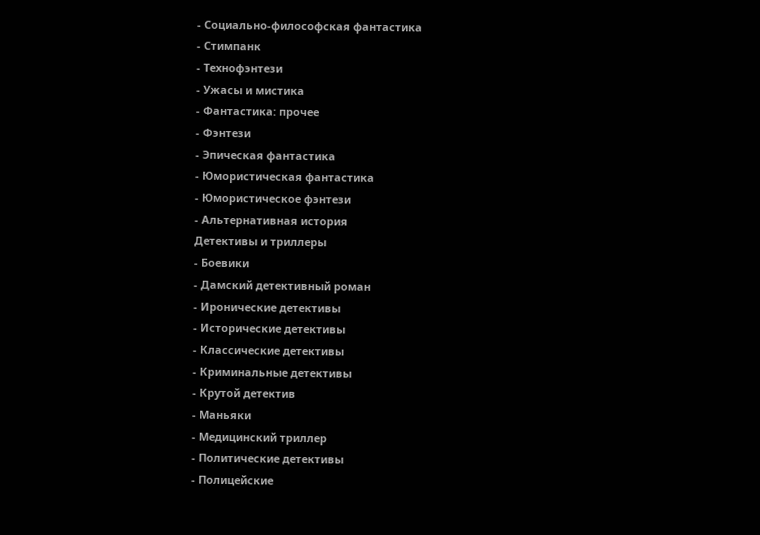- Социально-философская фантастика
- Стимпанк
- Технофэнтези
- Ужасы и мистика
- Фантастика: прочее
- Фэнтези
- Эпическая фантастика
- Юмористическая фантастика
- Юмористическое фэнтези
- Альтернативная история
Детективы и триллеры
- Боевики
- Дамский детективный роман
- Иронические детективы
- Исторические детективы
- Классические детективы
- Криминальные детективы
- Крутой детектив
- Маньяки
- Медицинский триллер
- Политические детективы
- Полицейские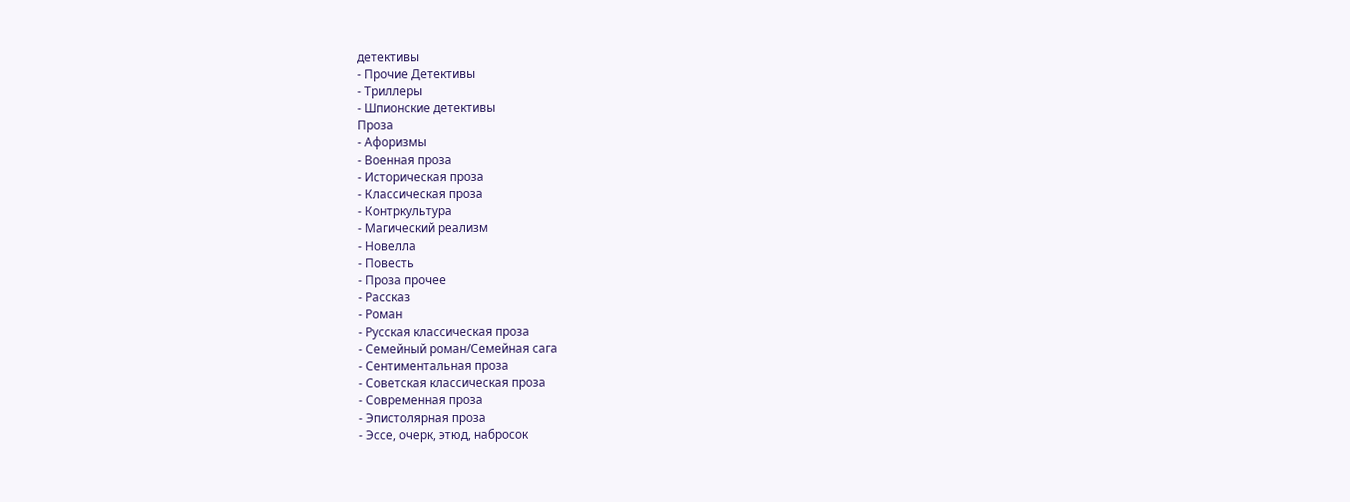детективы
- Прочие Детективы
- Триллеры
- Шпионские детективы
Проза
- Афоризмы
- Военная проза
- Историческая проза
- Классическая проза
- Контркультура
- Магический реализм
- Новелла
- Повесть
- Проза прочее
- Рассказ
- Роман
- Русская классическая проза
- Семейный роман/Семейная сага
- Сентиментальная проза
- Советская классическая проза
- Современная проза
- Эпистолярная проза
- Эссе, очерк, этюд, набросок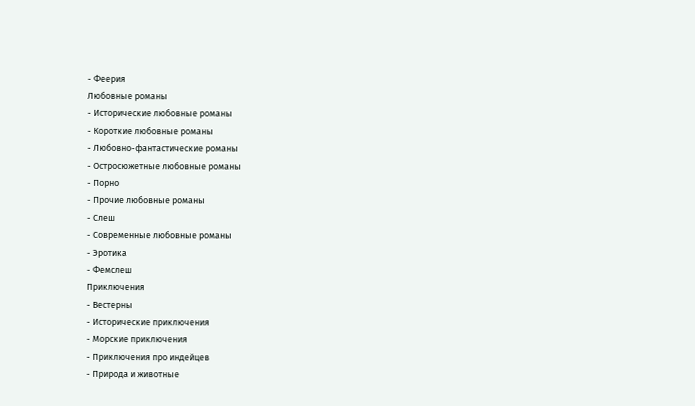- Феерия
Любовные романы
- Исторические любовные романы
- Короткие любовные романы
- Любовно-фантастические романы
- Остросюжетные любовные романы
- Порно
- Прочие любовные романы
- Слеш
- Современные любовные романы
- Эротика
- Фемслеш
Приключения
- Вестерны
- Исторические приключения
- Морские приключения
- Приключения про индейцев
- Природа и животные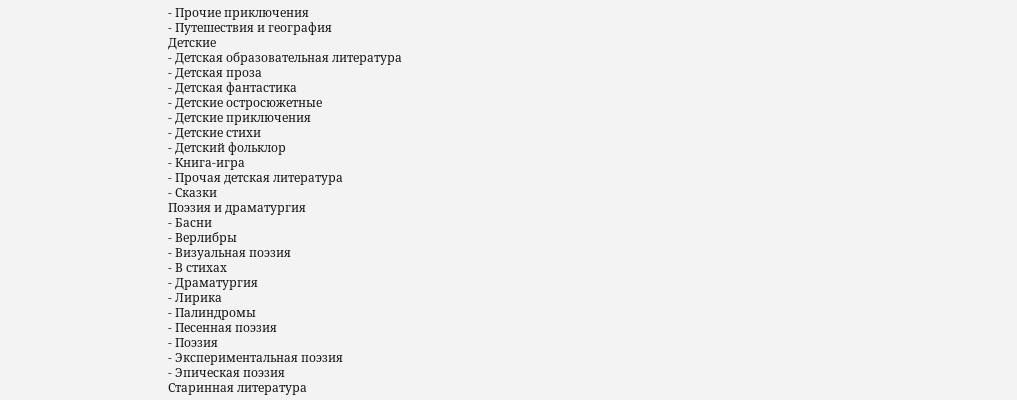- Прочие приключения
- Путешествия и география
Детские
- Детская образовательная литература
- Детская проза
- Детская фантастика
- Детские остросюжетные
- Детские приключения
- Детские стихи
- Детский фольклор
- Книга-игра
- Прочая детская литература
- Сказки
Поэзия и драматургия
- Басни
- Верлибры
- Визуальная поэзия
- В стихах
- Драматургия
- Лирика
- Палиндромы
- Песенная поэзия
- Поэзия
- Экспериментальная поэзия
- Эпическая поэзия
Старинная литература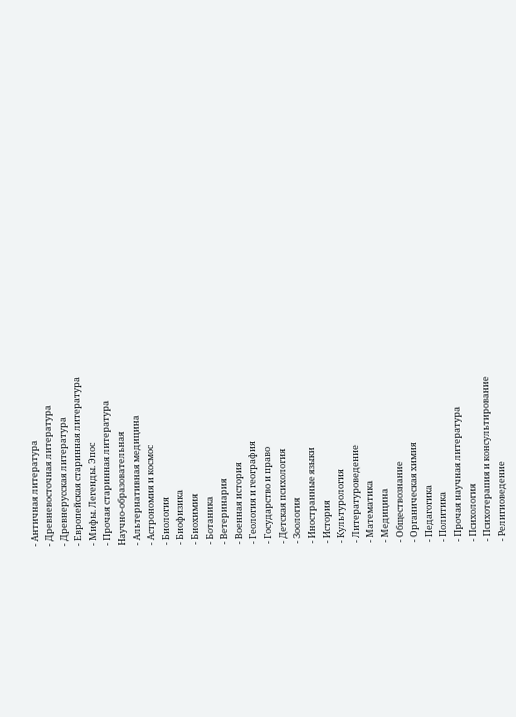- Античная литература
- Древневосточная литература
- Древнерусская литература
- Европейская старинная литература
- Мифы. Легенды. Эпос
- Прочая старинная литература
Научно-образовательная
- Альтернативная медицина
- Астрономия и космос
- Биология
- Биофизика
- Биохимия
- Ботаника
- Ветеринария
- Военная история
- Геология и география
- Государство и право
- Детская психология
- Зоология
- Иностранные языки
- История
- Культурология
- Литературоведение
- Математика
- Медицина
- Обществознание
- Органическая химия
- Педагогика
- Политика
- Прочая научная литература
- Психология
- Психотерапия и консультирование
- Религиоведение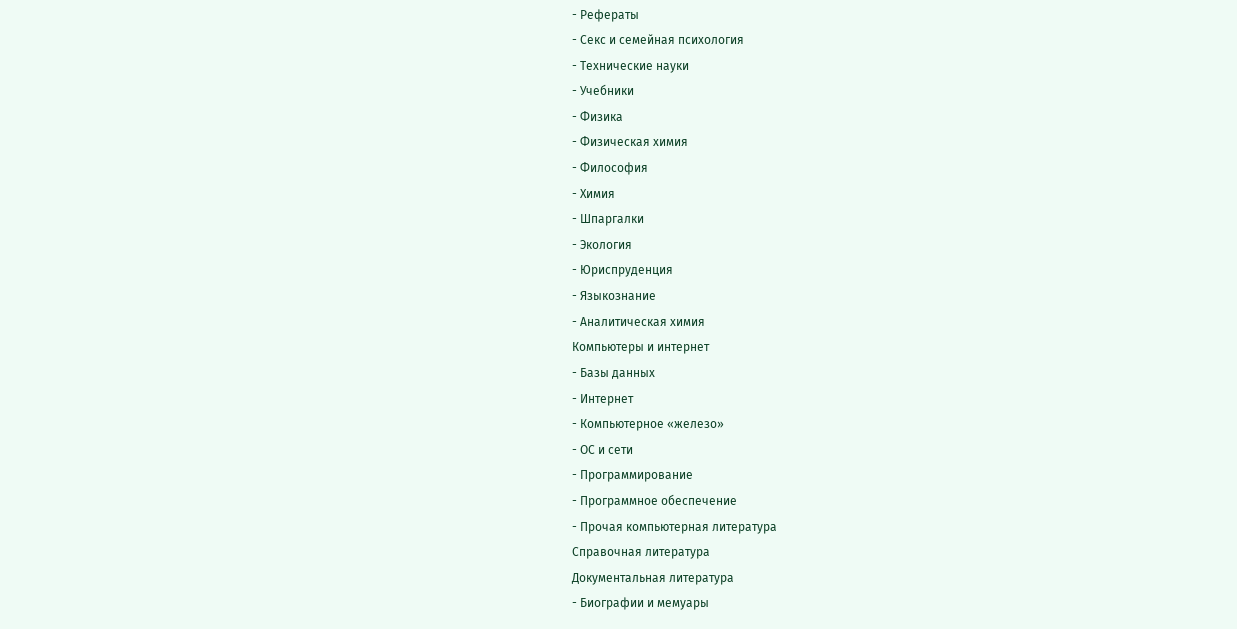- Рефераты
- Секс и семейная психология
- Технические науки
- Учебники
- Физика
- Физическая химия
- Философия
- Химия
- Шпаргалки
- Экология
- Юриспруденция
- Языкознание
- Аналитическая химия
Компьютеры и интернет
- Базы данных
- Интернет
- Компьютерное «железо»
- ОС и сети
- Программирование
- Программное обеспечение
- Прочая компьютерная литература
Справочная литература
Документальная литература
- Биографии и мемуары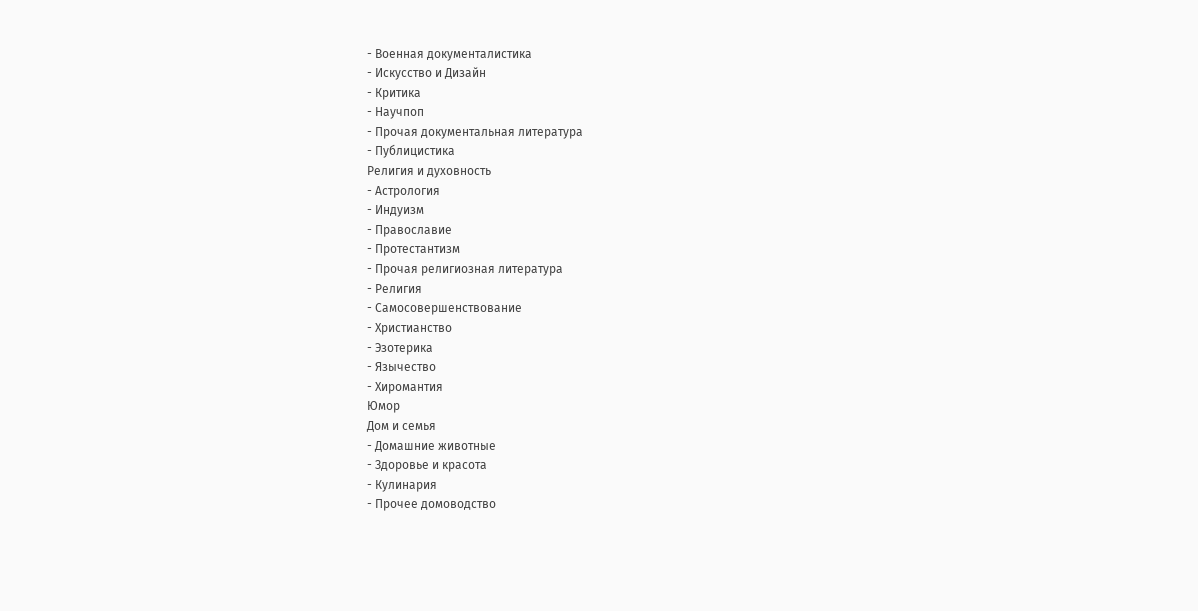- Военная документалистика
- Искусство и Дизайн
- Критика
- Научпоп
- Прочая документальная литература
- Публицистика
Религия и духовность
- Астрология
- Индуизм
- Православие
- Протестантизм
- Прочая религиозная литература
- Религия
- Самосовершенствование
- Христианство
- Эзотерика
- Язычество
- Хиромантия
Юмор
Дом и семья
- Домашние животные
- Здоровье и красота
- Кулинария
- Прочее домоводство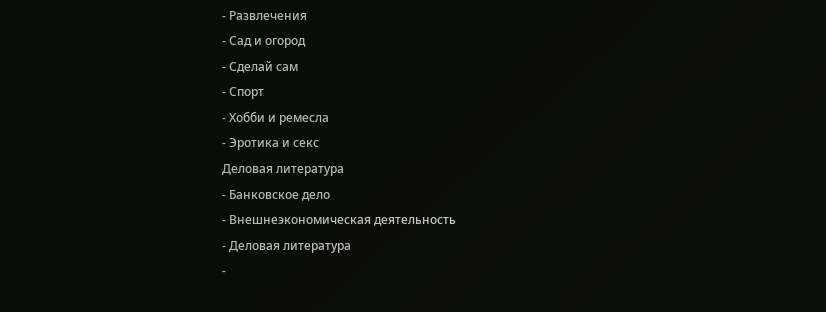- Развлечения
- Сад и огород
- Сделай сам
- Спорт
- Хобби и ремесла
- Эротика и секс
Деловая литература
- Банковское дело
- Внешнеэкономическая деятельность
- Деловая литература
-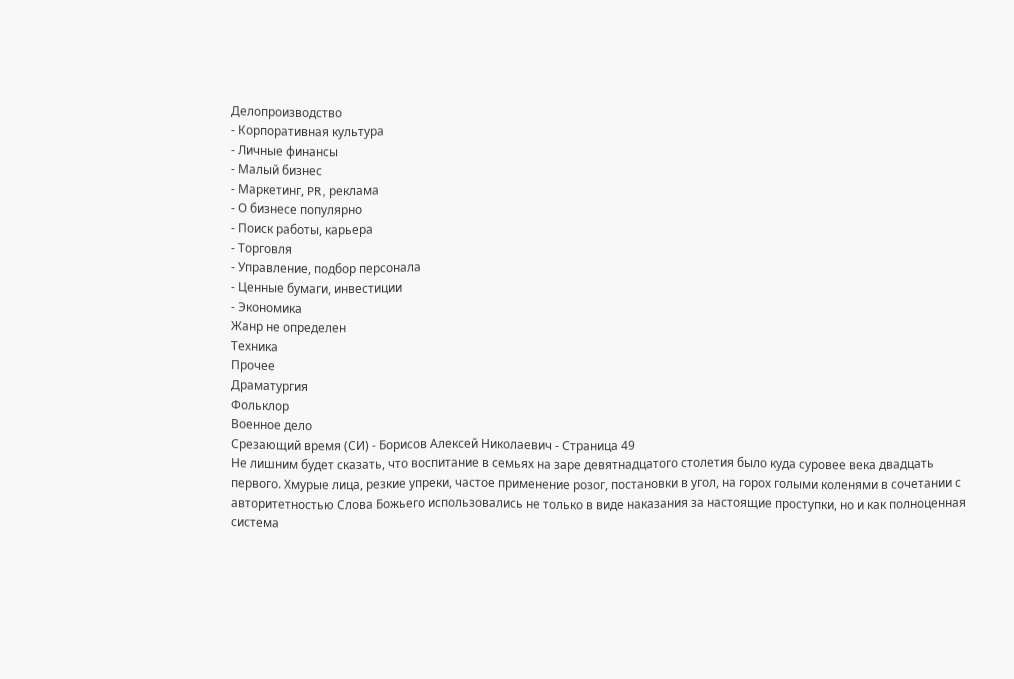Делопроизводство
- Корпоративная культура
- Личные финансы
- Малый бизнес
- Маркетинг, PR, реклама
- О бизнесе популярно
- Поиск работы, карьера
- Торговля
- Управление, подбор персонала
- Ценные бумаги, инвестиции
- Экономика
Жанр не определен
Техника
Прочее
Драматургия
Фольклор
Военное дело
Срезающий время (СИ) - Борисов Алексей Николаевич - Страница 49
Не лишним будет сказать, что воспитание в семьях на заре девятнадцатого столетия было куда суровее века двадцать первого. Хмурые лица, резкие упреки, частое применение розог, постановки в угол, на горох голыми коленями в сочетании с авторитетностью Слова Божьего использовались не только в виде наказания за настоящие проступки, но и как полноценная система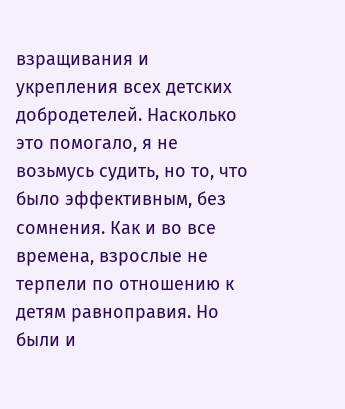взращивания и укрепления всех детских добродетелей. Насколько это помогало, я не возьмусь судить, но то, что было эффективным, без сомнения. Как и во все времена, взрослые не терпели по отношению к детям равноправия. Но были и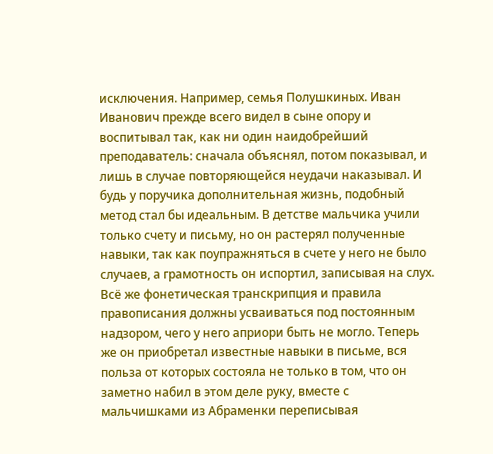исключения. Например, семья Полушкиных. Иван Иванович прежде всего видел в сыне опору и воспитывал так, как ни один наидобрейший преподаватель: сначала объяснял, потом показывал, и лишь в случае повторяющейся неудачи наказывал. И будь у поручика дополнительная жизнь, подобный метод стал бы идеальным. В детстве мальчика учили только счету и письму, но он растерял полученные навыки, так как поупражняться в счете у него не было случаев, а грамотность он испортил, записывая на слух. Всё же фонетическая транскрипция и правила правописания должны усваиваться под постоянным надзором, чего у него априори быть не могло. Теперь же он приобретал известные навыки в письме, вся польза от которых состояла не только в том, что он заметно набил в этом деле руку, вместе с мальчишками из Абраменки переписывая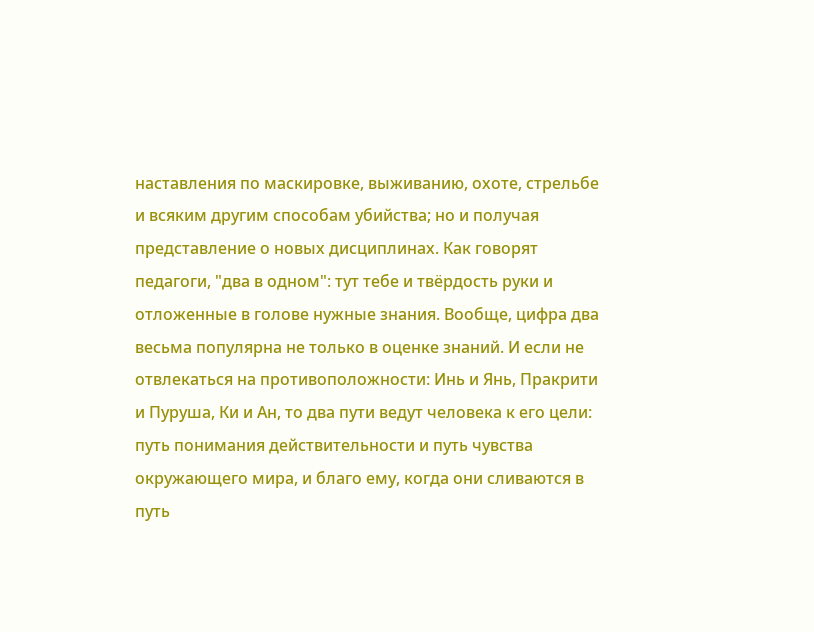наставления по маскировке, выживанию, охоте, стрельбе и всяким другим способам убийства; но и получая представление о новых дисциплинах. Как говорят педагоги, "два в одном": тут тебе и твёрдость руки и отложенные в голове нужные знания. Вообще, цифра два весьма популярна не только в оценке знаний. И если не отвлекаться на противоположности: Инь и Янь, Пракрити и Пуруша, Ки и Ан, то два пути ведут человека к его цели: путь понимания действительности и путь чувства окружающего мира, и благо ему, когда они сливаются в путь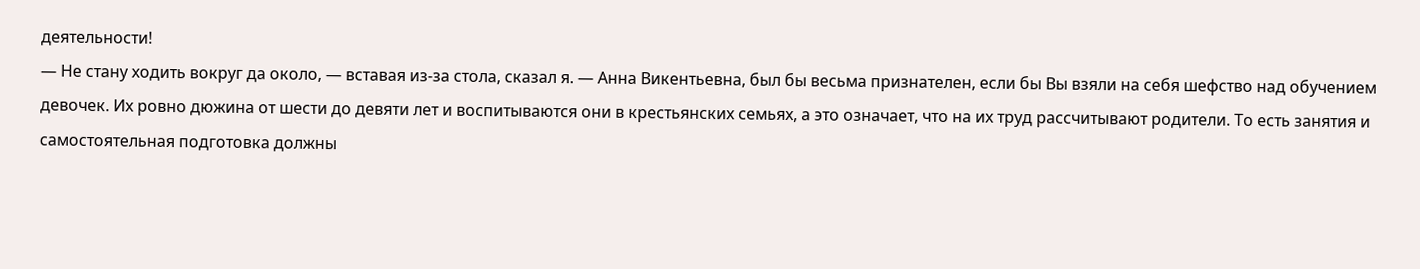деятельности!
— Не стану ходить вокруг да около, — вставая из-за стола, сказал я. — Анна Викентьевна, был бы весьма признателен, если бы Вы взяли на себя шефство над обучением девочек. Их ровно дюжина от шести до девяти лет и воспитываются они в крестьянских семьях, а это означает, что на их труд рассчитывают родители. То есть занятия и самостоятельная подготовка должны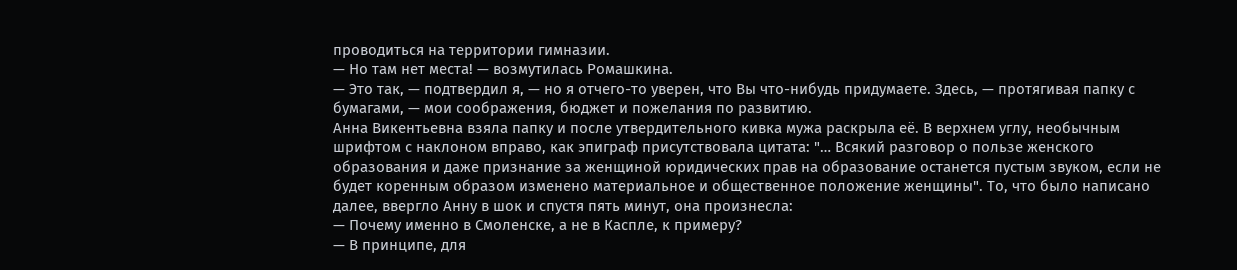проводиться на территории гимназии.
— Но там нет места! — возмутилась Ромашкина.
— Это так, — подтвердил я, — но я отчего-то уверен, что Вы что-нибудь придумаете. Здесь, — протягивая папку с бумагами, — мои соображения, бюджет и пожелания по развитию.
Анна Викентьевна взяла папку и после утвердительного кивка мужа раскрыла её. В верхнем углу, необычным шрифтом с наклоном вправо, как эпиграф присутствовала цитата: "… Всякий разговор о пользе женского образования и даже признание за женщиной юридических прав на образование останется пустым звуком, если не будет коренным образом изменено материальное и общественное положение женщины". То, что было написано далее, ввергло Анну в шок и спустя пять минут, она произнесла:
— Почему именно в Смоленске, а не в Каспле, к примеру?
— В принципе, для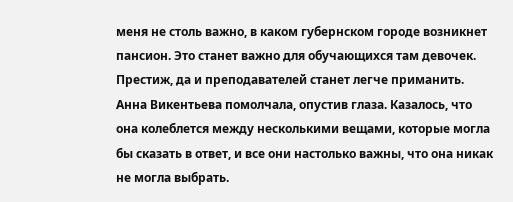меня не столь важно, в каком губернском городе возникнет пансион. Это станет важно для обучающихся там девочек. Престиж, да и преподавателей станет легче приманить.
Анна Викентьева помолчала, опустив глаза. Казалось, что она колеблется между несколькими вещами, которые могла бы сказать в ответ, и все они настолько важны, что она никак не могла выбрать.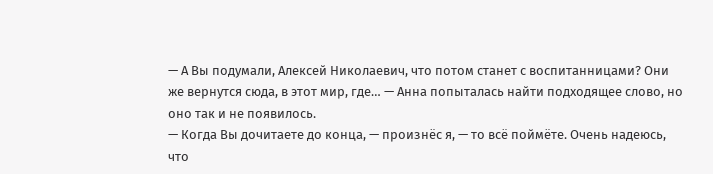— А Вы подумали, Алексей Николаевич, что потом станет с воспитанницами? Они же вернутся сюда, в этот мир, где… — Анна попыталась найти подходящее слово, но оно так и не появилось.
— Когда Вы дочитаете до конца, — произнёс я, — то всё поймёте. Очень надеюсь, что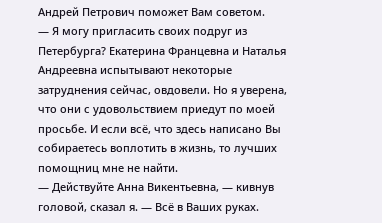Андрей Петрович поможет Вам советом.
— Я могу пригласить своих подруг из Петербурга? Екатерина Францевна и Наталья Андреевна испытывают некоторые затруднения сейчас, овдовели. Но я уверена, что они с удовольствием приедут по моей просьбе. И если всё, что здесь написано Вы собираетесь воплотить в жизнь, то лучших помощниц мне не найти.
— Действуйте Анна Викентьевна, — кивнув головой, сказал я. — Всё в Ваших руках.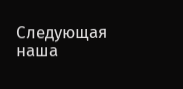Следующая наша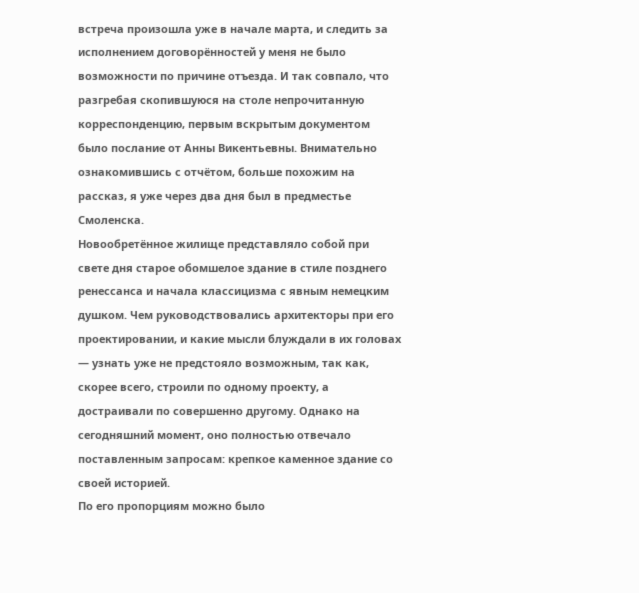встреча произошла уже в начале марта, и следить за исполнением договорённостей у меня не было возможности по причине отъезда. И так совпало, что разгребая скопившуюся на столе непрочитанную корреспонденцию, первым вскрытым документом было послание от Анны Викентьевны. Внимательно ознакомившись с отчётом, больше похожим на рассказ, я уже через два дня был в предместье Смоленска.
Новообретённое жилище представляло собой при свете дня старое обомшелое здание в стиле позднего ренессанса и начала классицизма с явным немецким душком. Чем руководствовались архитекторы при его проектировании, и какие мысли блуждали в их головах — узнать уже не предстояло возможным, так как, скорее всего, строили по одному проекту, а достраивали по совершенно другому. Однако на сегодняшний момент, оно полностью отвечало поставленным запросам: крепкое каменное здание со своей историей.
По его пропорциям можно было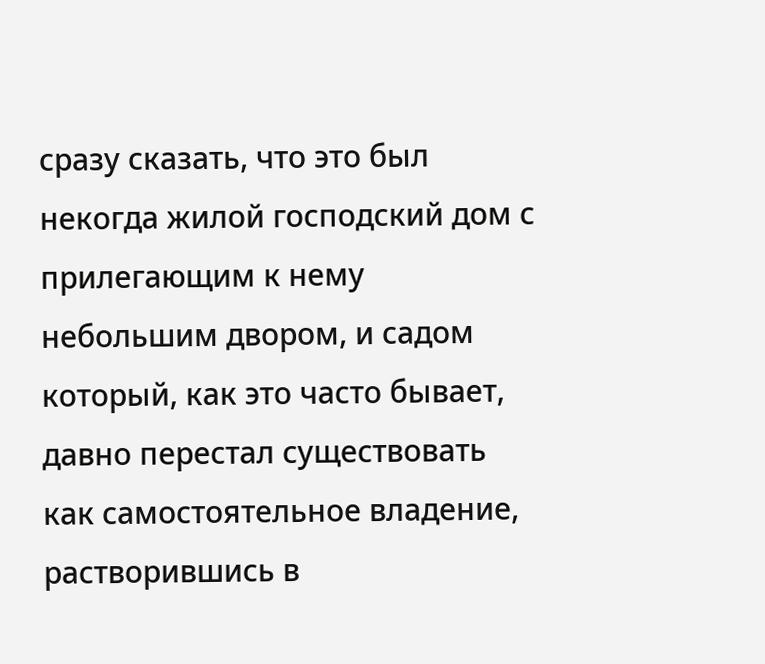сразу сказать, что это был некогда жилой господский дом с прилегающим к нему небольшим двором, и садом который, как это часто бывает, давно перестал существовать как самостоятельное владение, растворившись в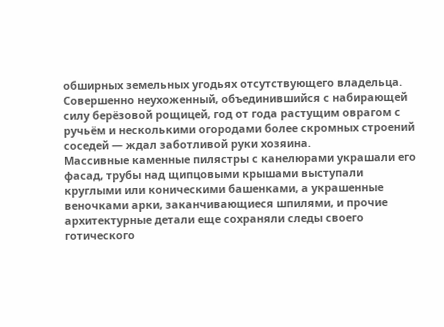обширных земельных угодьях отсутствующего владельца. Совершенно неухоженный, объединившийся с набирающей силу берёзовой рощицей, год от года растущим оврагом с ручьём и несколькими огородами более скромных строений соседей — ждал заботливой руки хозяина.
Массивные каменные пилястры с канелюрами украшали его фасад, трубы над щипцовыми крышами выступали круглыми или коническими башенками, а украшенные веночками арки, заканчивающиеся шпилями, и прочие архитектурные детали еще сохраняли следы своего готического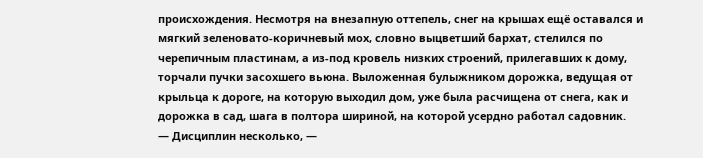происхождения. Несмотря на внезапную оттепель, снег на крышах ещё оставался и мягкий зеленовато-коричневый мох, словно выцветший бархат, стелился по черепичным пластинам, а из-под кровель низких строений, прилегавших к дому, торчали пучки засохшего вьюна. Выложенная булыжником дорожка, ведущая от крыльца к дороге, на которую выходил дом, уже была расчищена от снега, как и дорожка в сад, шага в полтора шириной, на которой усердно работал садовник.
— Дисциплин несколько, —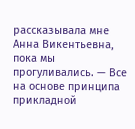рассказывала мне Анна Викентьевна, пока мы прогуливались. — Все на основе принципа прикладной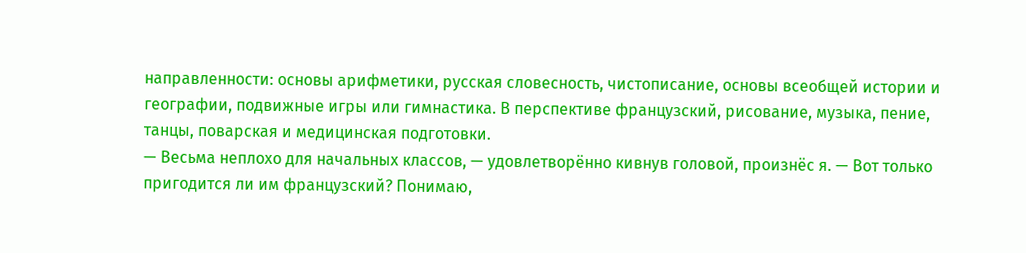направленности: основы арифметики, русская словесность, чистописание, основы всеобщей истории и географии, подвижные игры или гимнастика. В перспективе французский, рисование, музыка, пение, танцы, поварская и медицинская подготовки.
— Весьма неплохо для начальных классов, — удовлетворённо кивнув головой, произнёс я. — Вот только пригодится ли им французский? Понимаю,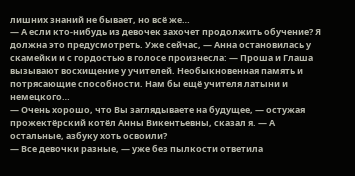лишних знаний не бывает, но всё же…
— А если кто-нибудь из девочек захочет продолжить обучение? Я должна это предусмотреть. Уже сейчас, — Анна остановилась у скамейки и с гордостью в голосе произнесла: — Проша и Глаша вызывают восхищение у учителей. Необыкновенная память и потрясающие способности. Нам бы ещё учителя латыни и немецкого…
— Очень хорошо, что Вы заглядываете на будущее, — остужая прожектёрский котёл Анны Викентьевны, сказал я. — А остальные, азбуку хоть освоили?
— Все девочки разные, — уже без пылкости ответила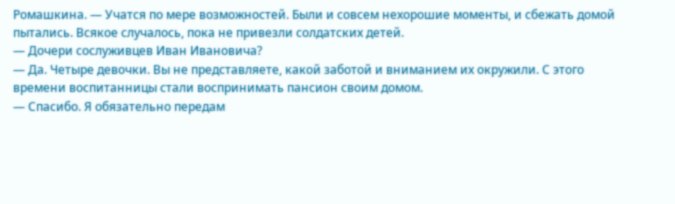Ромашкина. — Учатся по мере возможностей. Были и совсем нехорошие моменты, и сбежать домой пытались. Всякое случалось, пока не привезли солдатских детей.
— Дочери сослуживцев Иван Ивановича?
— Да. Четыре девочки. Вы не представляете, какой заботой и вниманием их окружили. С этого времени воспитанницы стали воспринимать пансион своим домом.
— Спасибо. Я обязательно передам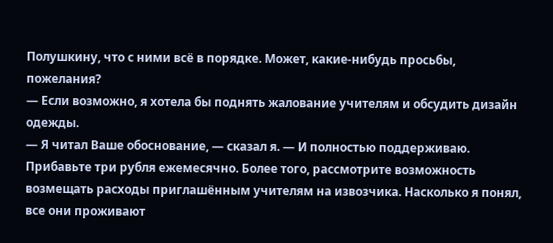Полушкину, что с ними всё в порядке. Может, какие-нибудь просьбы, пожелания?
— Если возможно, я хотела бы поднять жалование учителям и обсудить дизайн одежды.
— Я читал Ваше обоснование, — сказал я. — И полностью поддерживаю. Прибавьте три рубля ежемесячно. Более того, рассмотрите возможность возмещать расходы приглашённым учителям на извозчика. Насколько я понял, все они проживают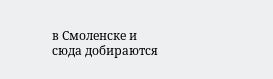в Смоленске и сюда добираются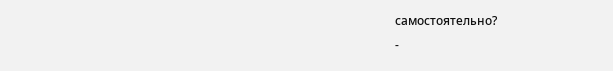самостоятельно?
-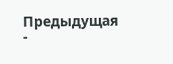Предыдущая
-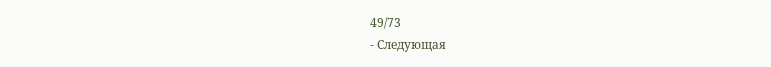49/73
- Следующая